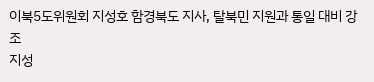이북5도위원회 지성호 함경북도 지사, 탈북민 지원과 통일 대비 강조
지성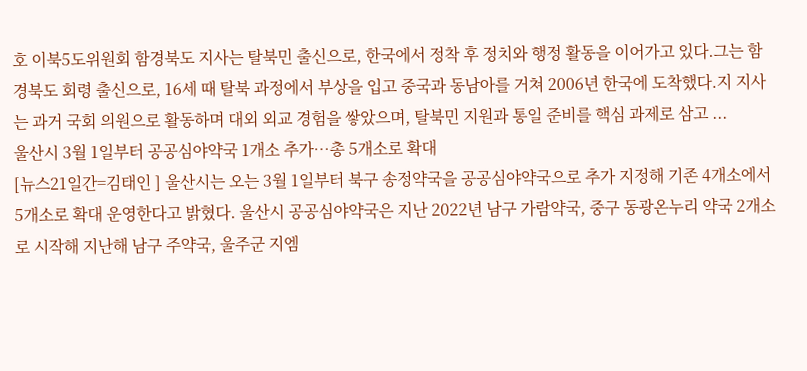호 이북5도위원회 함경북도 지사는 탈북민 출신으로, 한국에서 정착 후 정치와 행정 활동을 이어가고 있다.그는 함경북도 회령 출신으로, 16세 때 탈북 과정에서 부상을 입고 중국과 동남아를 거쳐 2006년 한국에 도착했다.지 지사는 과거 국회 의원으로 활동하며 대외 외교 경험을 쌓았으며, 탈북민 지원과 통일 준비를 핵심 과제로 삼고 ...
울산시 3월 1일부터 공공심야약국 1개소 추가…총 5개소로 확대
[뉴스21일간=김태인 ] 울산시는 오는 3월 1일부터 북구 송정약국을 공공심야약국으로 추가 지정해 기존 4개소에서 5개소로 확대 운영한다고 밝혔다. 울산시 공공심야약국은 지난 2022년 남구 가람약국, 중구 동광온누리 약국 2개소로 시작해 지난해 남구 주약국, 울주군 지엠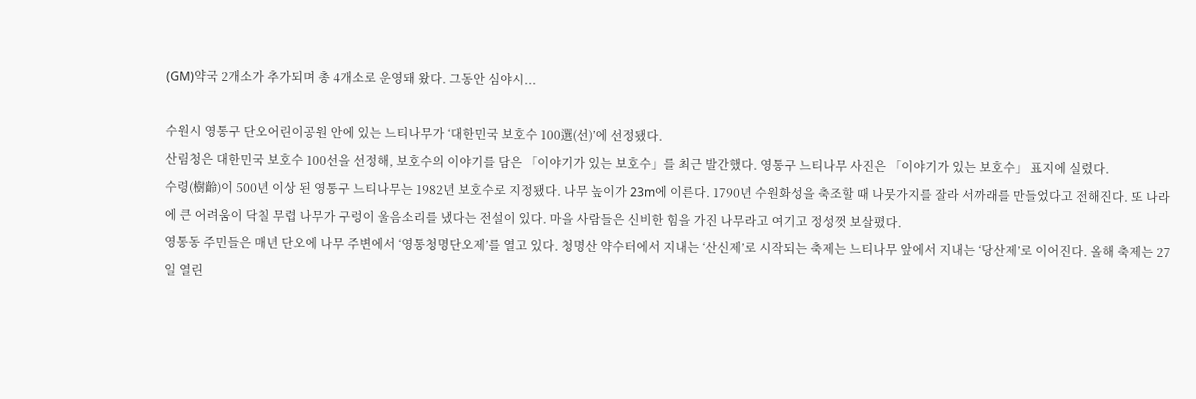(GM)약국 2개소가 추가되며 총 4개소로 운영돼 왔다. 그동안 심야시...

수원시 영통구 단오어린이공원 안에 있는 느티나무가 ‘대한민국 보호수 100選(선)’에 선정됐다.
산림청은 대한민국 보호수 100선을 선정해, 보호수의 이야기를 담은 「이야기가 있는 보호수」를 최근 발간했다. 영통구 느티나무 사진은 「이야기가 있는 보호수」 표지에 실렸다.
수령(樹齡)이 500년 이상 된 영통구 느티나무는 1982년 보호수로 지정됐다. 나무 높이가 23m에 이른다. 1790년 수원화성을 축조할 때 나뭇가지를 잘라 서까래를 만들었다고 전해진다. 또 나라에 큰 어려움이 닥칠 무렵 나무가 구렁이 울음소리를 냈다는 전설이 있다. 마을 사람들은 신비한 힘을 가진 나무라고 여기고 정성껏 보살폈다.
영통동 주민들은 매년 단오에 나무 주변에서 ‘영통청명단오제’를 열고 있다. 청명산 약수터에서 지내는 ‘산신제’로 시작되는 축제는 느티나무 앞에서 지내는 ‘당산제’로 이어진다. 올해 축제는 27일 열린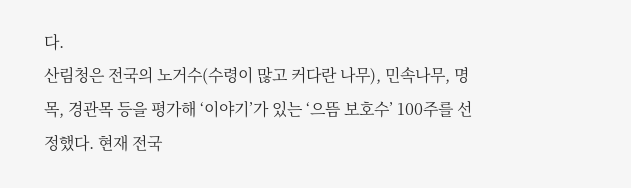다.
산림청은 전국의 노거수(수령이 많고 커다란 나무), 민속나무, 명목, 경관목 등을 평가해 ‘이야기’가 있는 ‘으뜸 보호수’ 100주를 선정했다. 현재 전국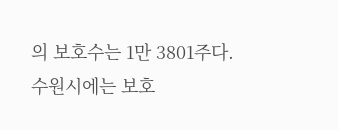의 보호수는 1만 3801주다. 수원시에는 보호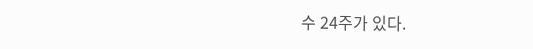수 24주가 있다.